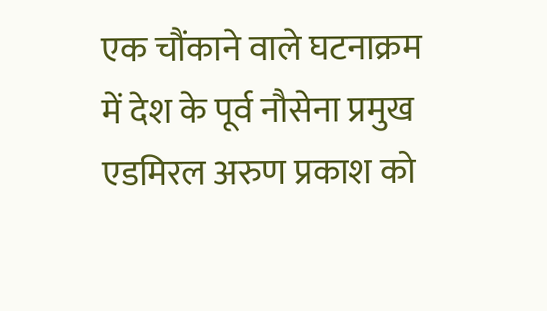एक चौंकाने वाले घटनाक्रम में देश के पूर्व नौसेना प्रमुख एडमिरल अरुण प्रकाश को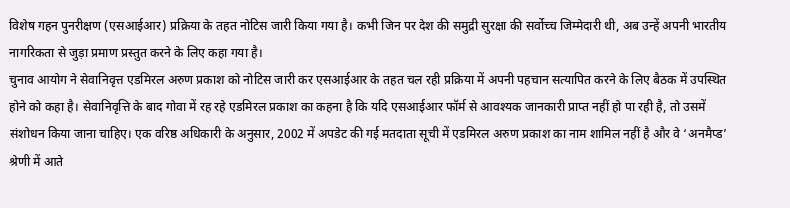विशेष गहन पुनरीक्षण (एसआईआर) प्रक्रिया के तहत नोटिस जारी किया गया है। कभी जिन पर देश की समुद्री सुरक्षा की सर्वोच्च जिम्मेदारी थी, अब उन्हें अपनी भारतीय नागरिकता से जुड़ा प्रमाण प्रस्तुत करने के लिए कहा गया है।
चुनाव आयोग ने सेवानिवृत्त एडमिरल अरुण प्रकाश को नोटिस जारी कर एसआईआर के तहत चल रही प्रक्रिया में अपनी पहचान सत्यापित करने के लिए बैठक में उपस्थित होने को कहा है। सेवानिवृत्ति के बाद गोवा में रह रहे एडमिरल प्रकाश का कहना है कि यदि एसआईआर फॉर्म से आवश्यक जानकारी प्राप्त नहीं हो पा रही है, तो उसमें संशोधन किया जाना चाहिए। एक वरिष्ठ अधिकारी के अनुसार, 2002 में अपडेट की गई मतदाता सूची में एडमिरल अरुण प्रकाश का नाम शामिल नहीं है और वे ‘अनमैप्ड’ श्रेणी में आते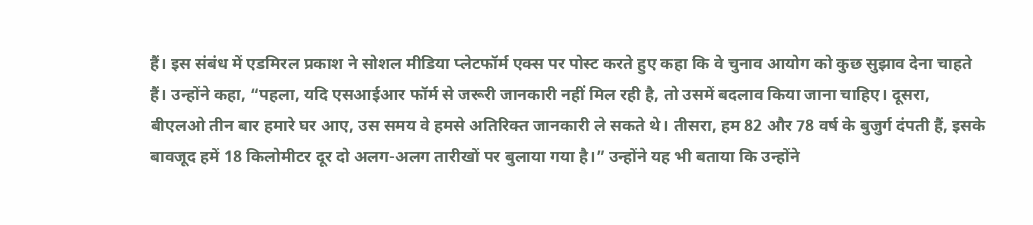हैं। इस संबंध में एडमिरल प्रकाश ने सोशल मीडिया प्लेटफॉर्म एक्स पर पोस्ट करते हुए कहा कि वे चुनाव आयोग को कुछ सुझाव देना चाहते हैं। उन्होंने कहा, “पहला, यदि एसआईआर फॉर्म से जरूरी जानकारी नहीं मिल रही है, तो उसमें बदलाव किया जाना चाहिए। दूसरा, बीएलओ तीन बार हमारे घर आए, उस समय वे हमसे अतिरिक्त जानकारी ले सकते थे। तीसरा, हम 82 और 78 वर्ष के बुजुर्ग दंपती हैं, इसके बावजूद हमें 18 किलोमीटर दूर दो अलग-अलग तारीखों पर बुलाया गया है।” उन्होंने यह भी बताया कि उन्होंने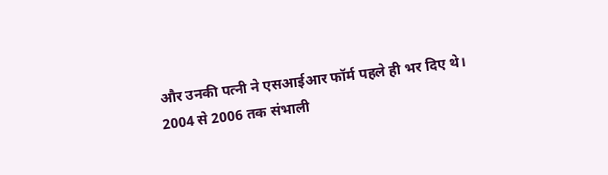और उनकी पत्नी ने एसआईआर फॉर्म पहले ही भर दिए थे।
2004 से 2006 तक संभाली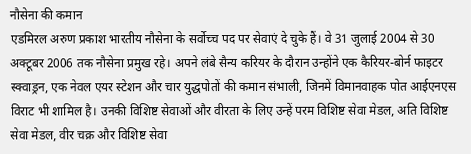नौसेना की कमान
एडमिरल अरुण प्रकाश भारतीय नौसेना के सर्वोच्च पद पर सेवाएं दे चुके हैं। वे 31 जुलाई 2004 से 30 अक्टूबर 2006 तक नौसेना प्रमुख रहे। अपने लंबे सैन्य करियर के दौरान उन्होंने एक कैरियर-बोर्न फाइटर स्क्वाड्रन, एक नेवल एयर स्टेशन और चार युद्धपोतों की कमान संभाली, जिनमें विमानवाहक पोत आईएनएस विराट भी शामिल है। उनकी विशिष्ट सेवाओं और वीरता के लिए उन्हें परम विशिष्ट सेवा मेडल, अति विशिष्ट सेवा मेडल, वीर चक्र और विशिष्ट सेवा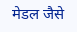मेडल जैसे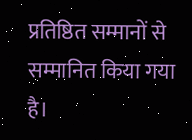प्रतिष्ठित सम्मानों से सम्मानित किया गया है।